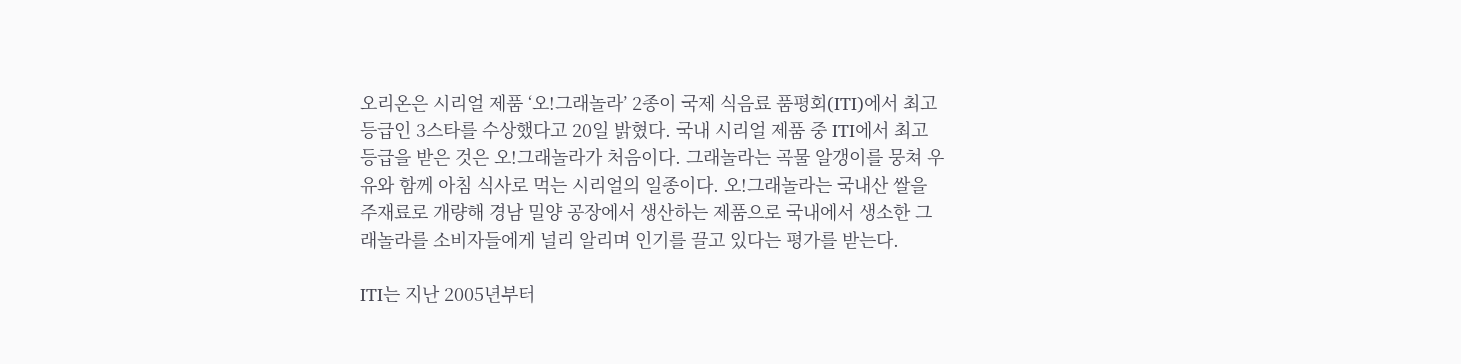오리온은 시리얼 제품 ‘오!그래놀라’ 2종이 국제 식음료 품평회(ITI)에서 최고 등급인 3스타를 수상했다고 20일 밝혔다. 국내 시리얼 제품 중 ITI에서 최고 등급을 받은 것은 오!그래놀라가 처음이다. 그래놀라는 곡물 알갱이를 뭉쳐 우유와 함께 아침 식사로 먹는 시리얼의 일종이다. 오!그래놀라는 국내산 쌀을 주재료로 개량해 경남 밀양 공장에서 생산하는 제품으로 국내에서 생소한 그래놀라를 소비자들에게 널리 알리며 인기를 끌고 있다는 평가를 받는다.

ITI는 지난 2005년부터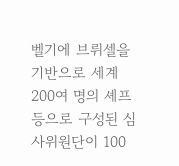벨기에 브뤼셀을 기반으로 세계 200여 명의 셰프 등으로 구성된 심사위원단이 100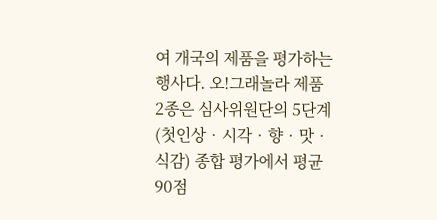여 개국의 제품을 평가하는 행사다. 오!그래놀라 제품 2종은 심사위원단의 5단계(첫인상‧시각‧향‧맛‧식감) 종합 평가에서 평균 90점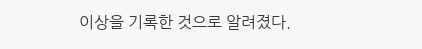이상을 기록한 것으로 알려졌다.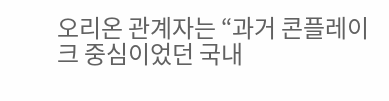오리온 관계자는 “과거 콘플레이크 중심이었던 국내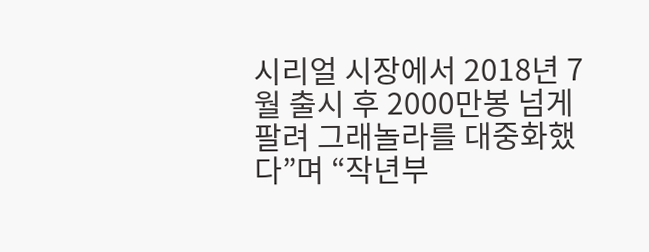시리얼 시장에서 2018년 7월 출시 후 2000만봉 넘게 팔려 그래놀라를 대중화했다”며 “작년부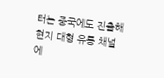터는 중국에도 진출해 현지 대형 유통 채널에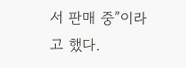서 판매 중”이라고 했다.